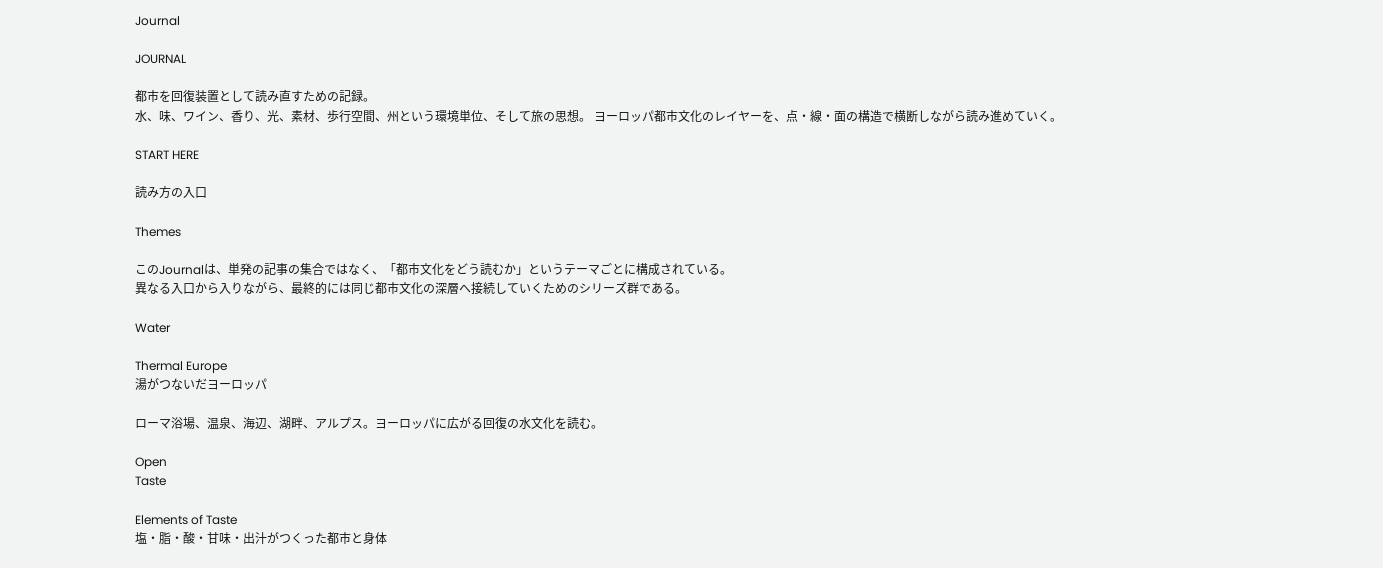Journal

JOURNAL

都市を回復装置として読み直すための記録。
水、味、ワイン、香り、光、素材、歩行空間、州という環境単位、そして旅の思想。 ヨーロッパ都市文化のレイヤーを、点・線・面の構造で横断しながら読み進めていく。

START HERE

読み方の入口

Themes

このJournalは、単発の記事の集合ではなく、「都市文化をどう読むか」というテーマごとに構成されている。
異なる入口から入りながら、最終的には同じ都市文化の深層へ接続していくためのシリーズ群である。

Water

Thermal Europe
湯がつないだヨーロッパ

ローマ浴場、温泉、海辺、湖畔、アルプス。ヨーロッパに広がる回復の水文化を読む。

Open
Taste

Elements of Taste
塩・脂・酸・甘味・出汁がつくった都市と身体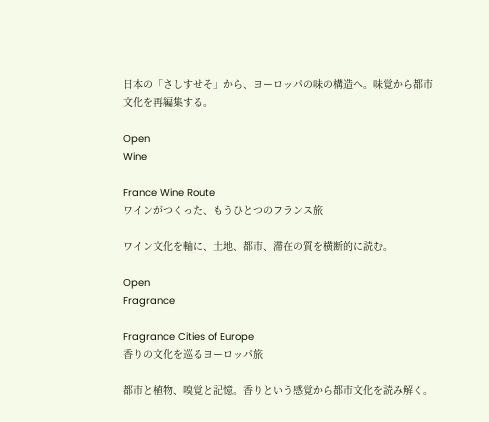日本の「さしすせそ」から、ヨーロッパの味の構造へ。味覚から都市文化を再編集する。

Open
Wine

France Wine Route
ワインがつくった、もうひとつのフランス旅

ワイン文化を軸に、土地、都市、滞在の質を横断的に読む。

Open
Fragrance

Fragrance Cities of Europe
香りの文化を巡るヨーロッパ旅

都市と植物、嗅覚と記憶。香りという感覚から都市文化を読み解く。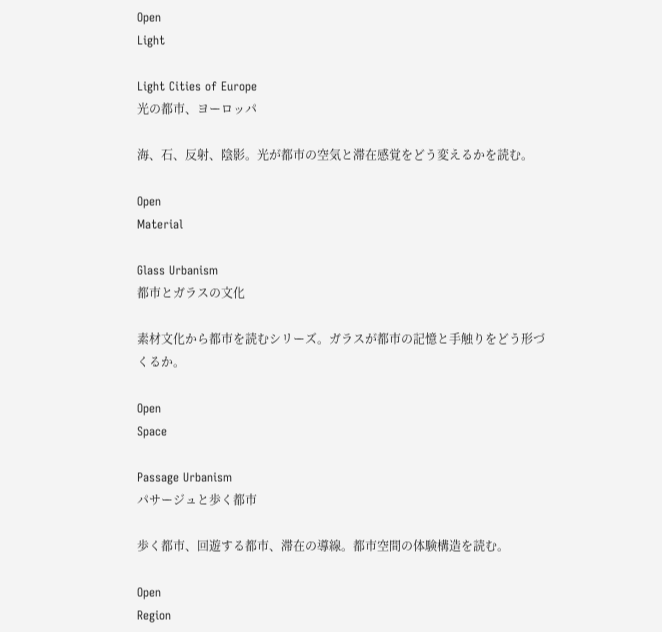Open
Light

Light Cities of Europe
光の都市、ヨーロッパ

海、石、反射、陰影。光が都市の空気と滞在感覚をどう変えるかを読む。

Open
Material

Glass Urbanism
都市とガラスの文化

素材文化から都市を読むシリーズ。ガラスが都市の記憶と手触りをどう形づくるか。

Open
Space

Passage Urbanism
パサージュと歩く都市

歩く都市、回遊する都市、滞在の導線。都市空間の体験構造を読む。

Open
Region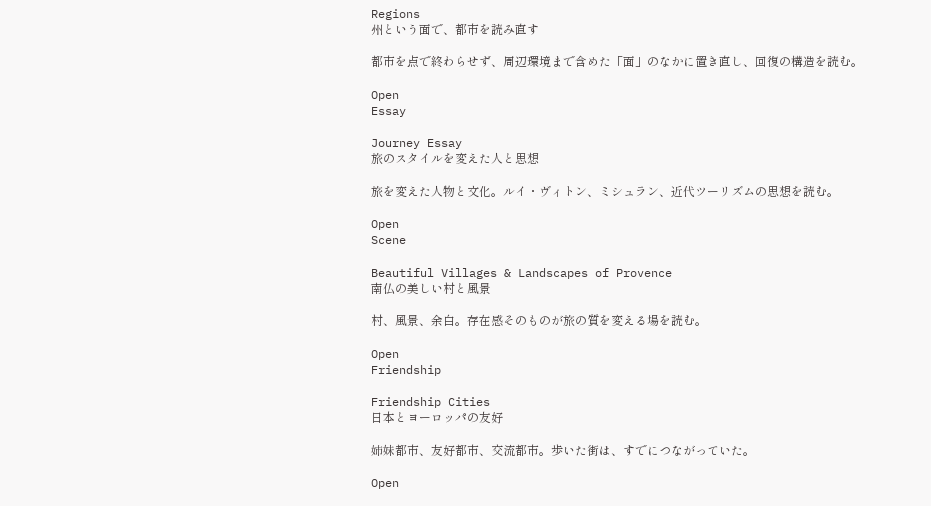Regions
州という面で、都市を読み直す

都市を点で終わらせず、周辺環境まで含めた「面」のなかに置き直し、回復の構造を読む。

Open
Essay

Journey Essay
旅のスタイルを変えた人と思想

旅を変えた人物と文化。ルイ・ヴィトン、ミシュラン、近代ツーリズムの思想を読む。

Open
Scene

Beautiful Villages & Landscapes of Provence
南仏の美しい村と風景

村、風景、余白。存在感そのものが旅の質を変える場を読む。

Open
Friendship

Friendship Cities
日本とヨーロッパの友好

姉妹都市、友好都市、交流都市。歩いた街は、すでにつながっていた。

Open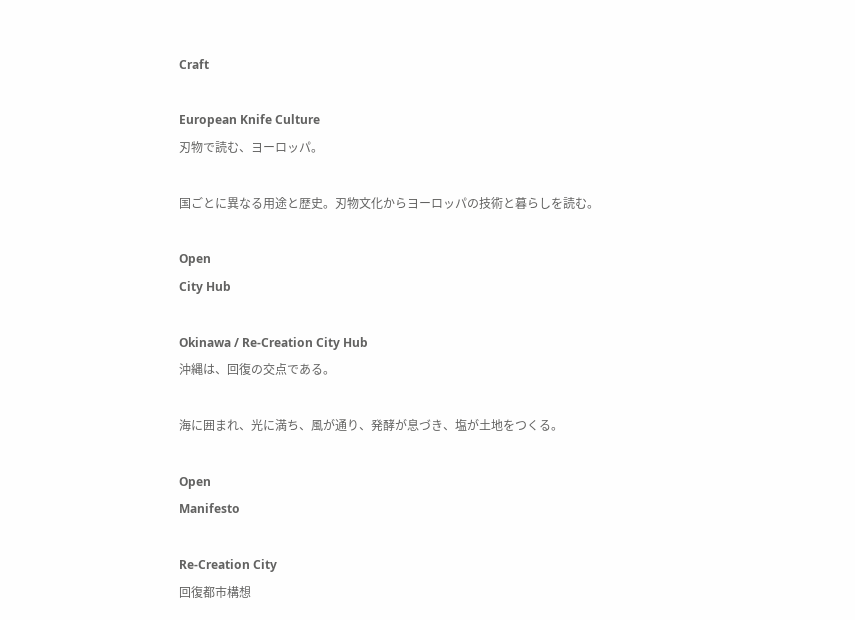Craft

European Knife Culture
刃物で読む、ヨーロッパ。

国ごとに異なる用途と歴史。刃物文化からヨーロッパの技術と暮らしを読む。

Open
City Hub

Okinawa / Re-Creation City Hub
沖縄は、回復の交点である。

海に囲まれ、光に満ち、風が通り、発酵が息づき、塩が土地をつくる。

Open
Manifesto

Re-Creation City
回復都市構想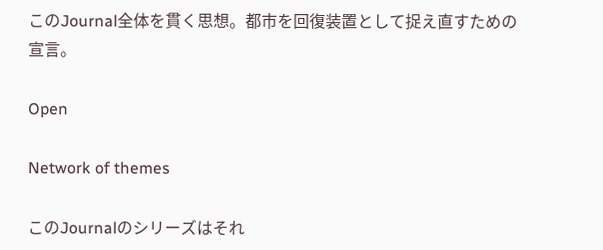このJournal全体を貫く思想。都市を回復装置として捉え直すための宣言。

Open

Network of themes

このJournalのシリーズはそれ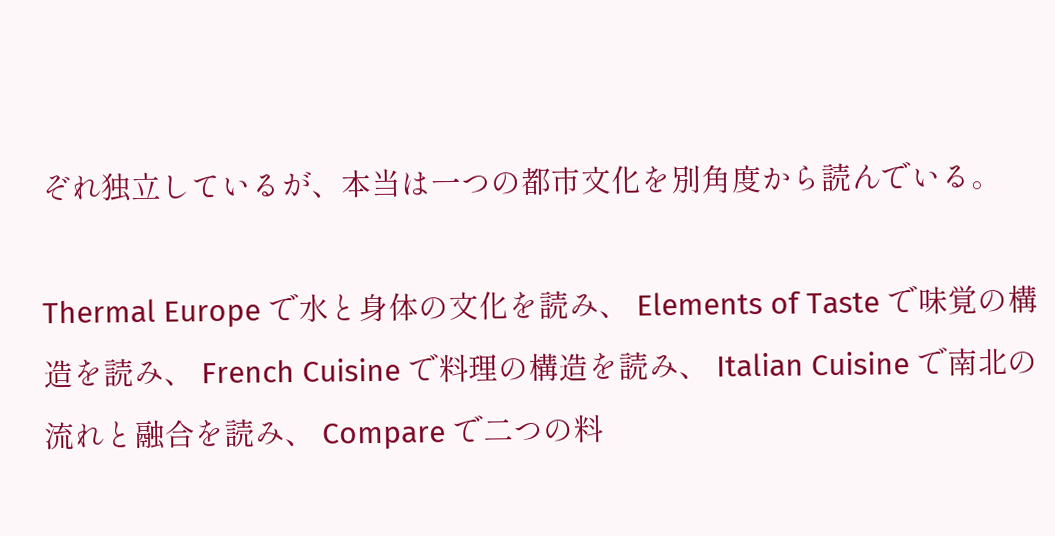ぞれ独立しているが、本当は一つの都市文化を別角度から読んでいる。

Thermal Europe で水と身体の文化を読み、 Elements of Taste で味覚の構造を読み、 French Cuisine で料理の構造を読み、 Italian Cuisine で南北の流れと融合を読み、 Compare で二つの料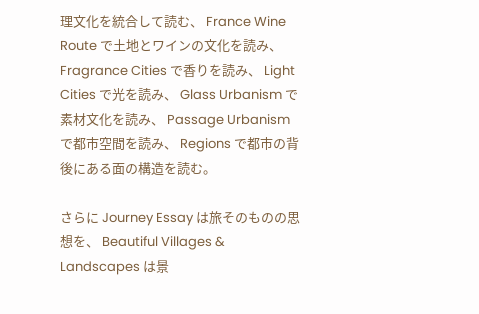理文化を統合して読む、 France Wine Route で土地とワインの文化を読み、 Fragrance Cities で香りを読み、 Light Cities で光を読み、 Glass Urbanism で素材文化を読み、 Passage Urbanism で都市空間を読み、 Regions で都市の背後にある面の構造を読む。

さらに Journey Essay は旅そのものの思想を、 Beautiful Villages & Landscapes は景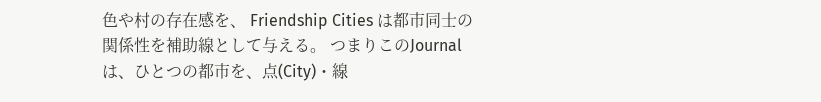色や村の存在感を、 Friendship Cities は都市同士の関係性を補助線として与える。 つまりこのJournalは、ひとつの都市を、点(City)・線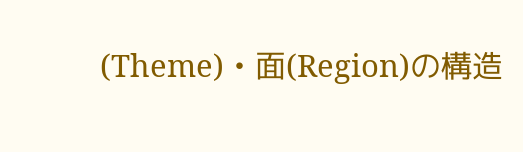(Theme)・面(Region)の構造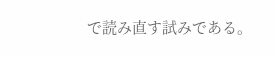で読み直す試みである。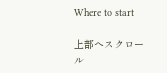Where to start

上部へスクロール